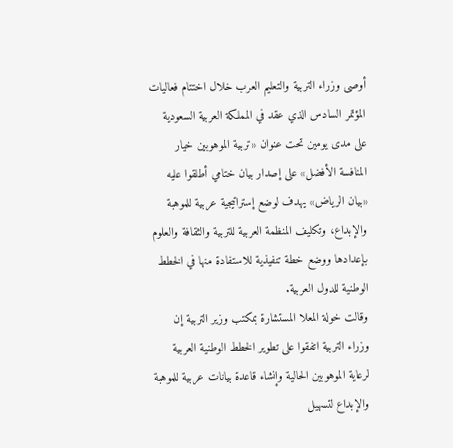أوصى وزراء التربية والتعليم العرب خلال اختتام فعاليات المؤتمر السادس الذي عقد في المملكة العربية السعودية على مدى يومين تحت عنوان «تربية الموهوبين خيار المنافسة الأفضل» على إصدار بيان ختامي أطلقوا عليه «بيان الرياض» يهدف لوضع إستراتيجية عربية للموهبة والإبداع، وتكليف المنظمة العربية للتربية والثقافة والعلوم بإعدادها ووضع خطة تنفيذية للاستفادة منها في الخطط الوطنية للدول العربية.
وقالت خولة المعلا المستشارة بمكتب وزير التربية إن وزراء التربية اتفقوا على تطوير الخطط الوطنية العربية لرعاية الموهوبين الحالية وإنشاء قاعدة بيانات عربية للموهبة والإبداع لتسهيل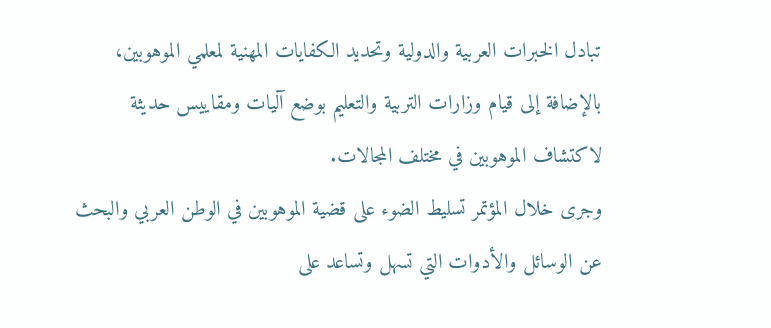تبادل الخبرات العربية والدولية وتحديد الكفايات المهنية لمعلمي الموهوبين، بالإضافة إلى قيام وزارات التربية والتعليم بوضع آليات ومقاييس حديثة لاكتشاف الموهوبين في مختلف المجالات.
وجرى خلال المؤتمر تسليط الضوء على قضية الموهوبين في الوطن العربي والبحث عن الوسائل والأدوات التي تسهل وتساعد على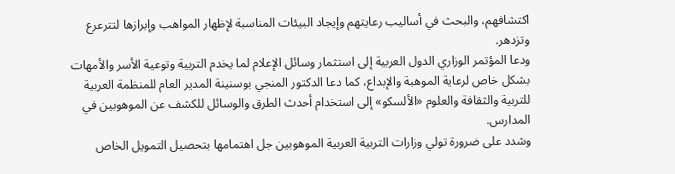اكتشافهم، والبحث في أساليب رعايتهم وإيجاد البيئات المناسبة لإظهار المواهب وإبرازها لتترعرع وتزدهر.
ودعا المؤتمر الوزاري الدول العربية إلى استثمار وسائل الإعلام لما يخدم التربية وتوعية الأسر والأمهات بشكل خاص لرعاية الموهبة والإبداع، كما دعا الدكتور المنجي بوسنينة المدير العام للمنظمة العربية للتربية والثقافة والعلوم «الألسكو» إلى استخدام أحدث الطرق والوسائل للكشف عن الموهوبين في المدارس.
وشدد على ضرورة تولي وزارات التربية العربية الموهوبين جل اهتمامها بتحصيل التمويل الخاص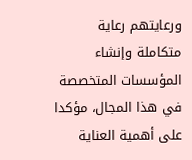ورعايتهم رعاية متكاملة وإنشاء المؤسسات المتخصصة في هذا المجال، مؤكدا على أهمية العناية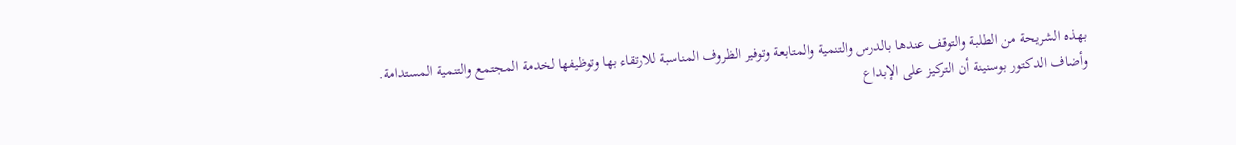بهذه الشريحة من الطلبة والتوقف عندها بالدرس والتنمية والمتابعة وتوفير الظروف المناسبة للارتقاء بها وتوظيفها لخدمة المجتمع والتنمية المستدامة.
وأضاف الدكتور بوسنينة أن التركيز على الإبداع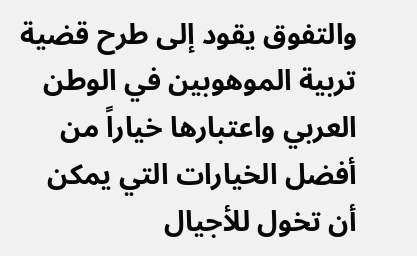والتفوق يقود إلى طرح قضية تربية الموهوبين في الوطن العربي واعتبارها خياراً من أفضل الخيارات التي يمكن أن تخول للأجيال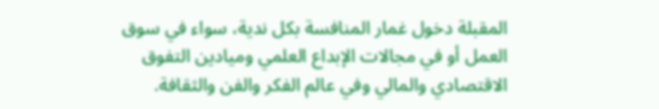المقبلة دخول غمار المنافسة بكل ندية، سواء في سوق العمل أو في مجالات الإبداع العلمي وميادين التفوق الاقتصادي والمالي وفي عالم الفكر والفن والثقافة.